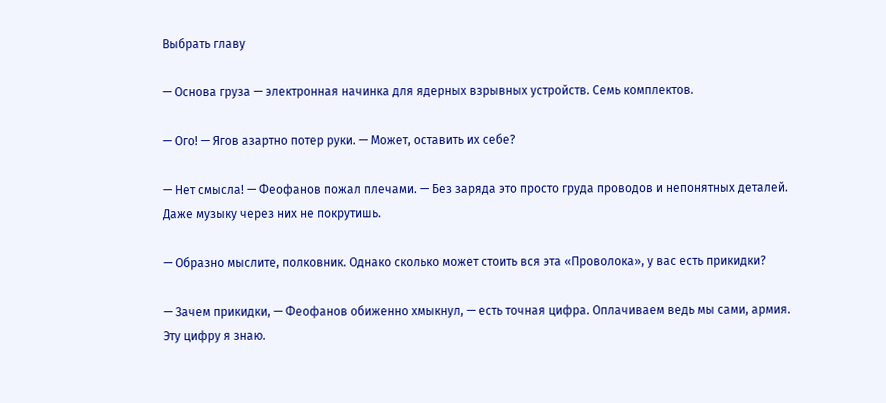Выбрать главу

— Основа груза — электронная начинка для ядерных взрывных устройств. Семь комплектов.

— Ого! — Ягов азартно потер руки. — Может, оставить их себе?

— Нет смысла! — Феофанов пожал плечами. — Без заряда это просто груда проводов и непонятных деталей. Даже музыку через них не покрутишь.

— Образно мыслите, полковник. Однако сколько может стоить вся эта «Проволока», у вас есть прикидки?

— Зачем прикидки, — Феофанов обиженно хмыкнул, — есть точная цифра. Оплачиваем ведь мы сами, армия. Эту цифру я знаю.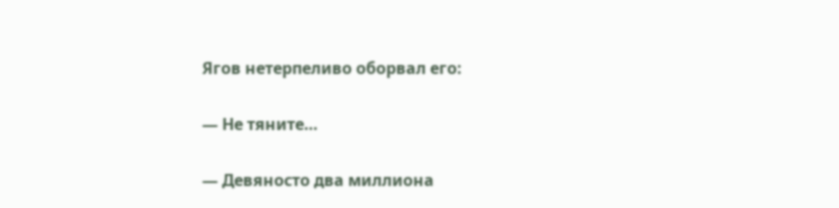Ягов нетерпеливо оборвал его:

— Не тяните…

— Девяносто два миллиона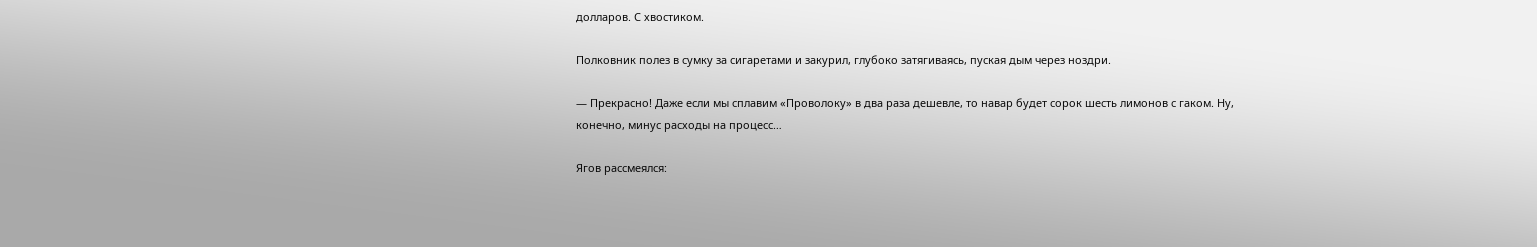долларов. С хвостиком.

Полковник полез в сумку за сигаретами и закурил, глубоко затягиваясь, пуская дым через ноздри.

— Прекрасно! Даже если мы сплавим «Проволоку» в два раза дешевле, то навар будет сорок шесть лимонов с гаком. Ну, конечно, минус расходы на процесс…

Ягов рассмеялся: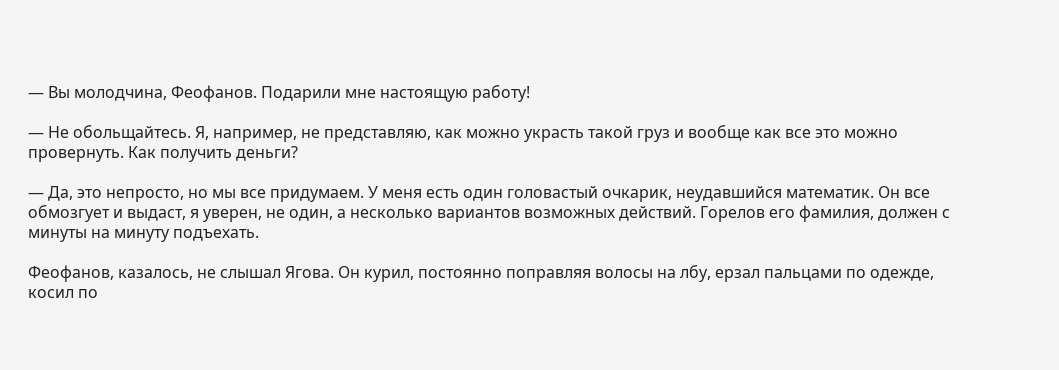— Вы молодчина, Феофанов. Подарили мне настоящую работу!

— Не обольщайтесь. Я, например, не представляю, как можно украсть такой груз и вообще как все это можно провернуть. Как получить деньги?

— Да, это непросто, но мы все придумаем. У меня есть один головастый очкарик, неудавшийся математик. Он все обмозгует и выдаст, я уверен, не один, а несколько вариантов возможных действий. Горелов его фамилия, должен с минуты на минуту подъехать.

Феофанов, казалось, не слышал Ягова. Он курил, постоянно поправляя волосы на лбу, ерзал пальцами по одежде, косил по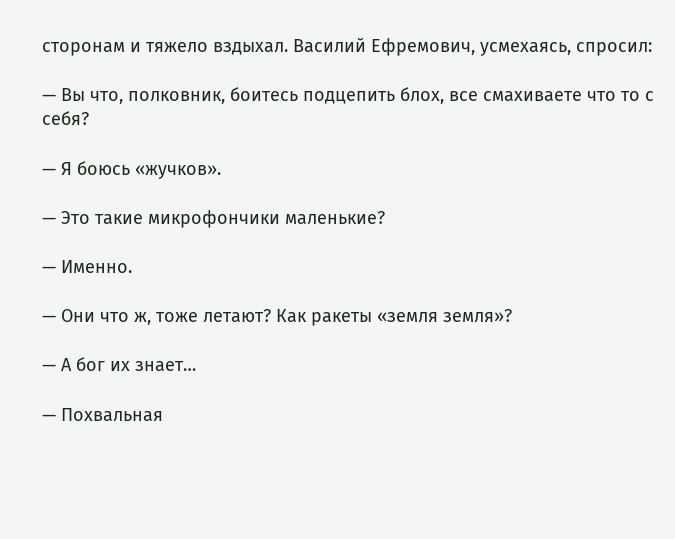сторонам и тяжело вздыхал. Василий Ефремович, усмехаясь, спросил:

— Вы что, полковник, боитесь подцепить блох, все смахиваете что то с себя?

— Я боюсь «жучков».

— Это такие микрофончики маленькие?

— Именно.

— Они что ж, тоже летают? Как ракеты «земля земля»?

— А бог их знает…

— Похвальная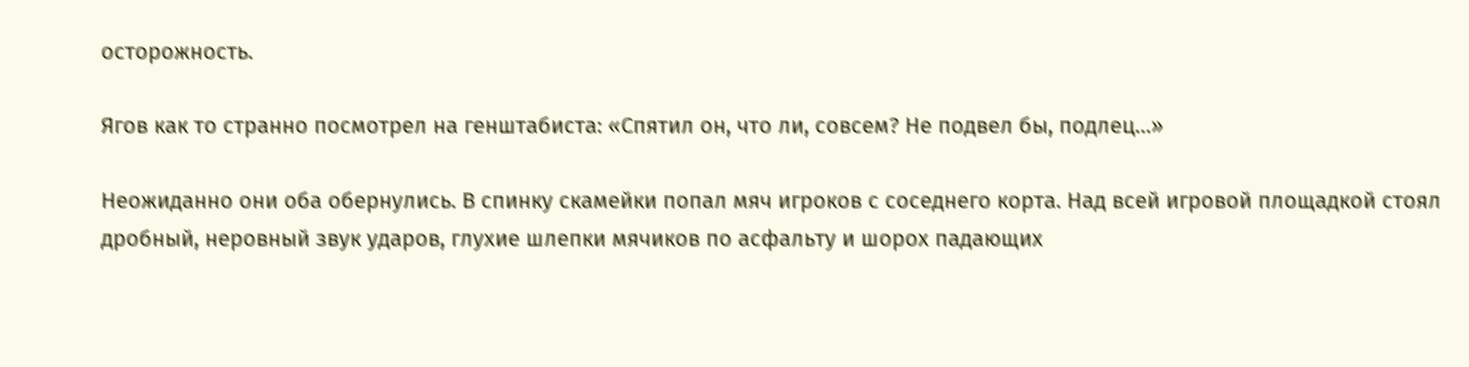осторожность.

Ягов как то странно посмотрел на генштабиста: «Спятил он, что ли, совсем? Не подвел бы, подлец…»

Неожиданно они оба обернулись. В спинку скамейки попал мяч игроков с соседнего корта. Над всей игровой площадкой стоял дробный, неровный звук ударов, глухие шлепки мячиков по асфальту и шорох падающих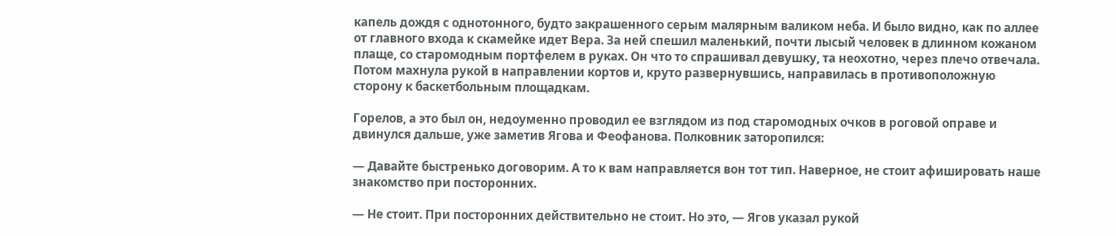капель дождя с однотонного, будто закрашенного серым малярным валиком неба. И было видно, как по аллее от главного входа к скамейке идет Вера. За ней спешил маленький, почти лысый человек в длинном кожаном плаще, со старомодным портфелем в руках. Он что то спрашивал девушку, та неохотно, через плечо отвечала. Потом махнула рукой в направлении кортов и, круто развернувшись, направилась в противоположную сторону к баскетбольным площадкам.

Горелов, а это был он, недоуменно проводил ее взглядом из под старомодных очков в роговой оправе и двинулся дальше, уже заметив Ягова и Феофанова. Полковник заторопился:

— Давайте быстренько договорим. А то к вам направляется вон тот тип. Наверное, не стоит афишировать наше знакомство при посторонних.

— Не стоит. При посторонних действительно не стоит. Но это, — Ягов указал рукой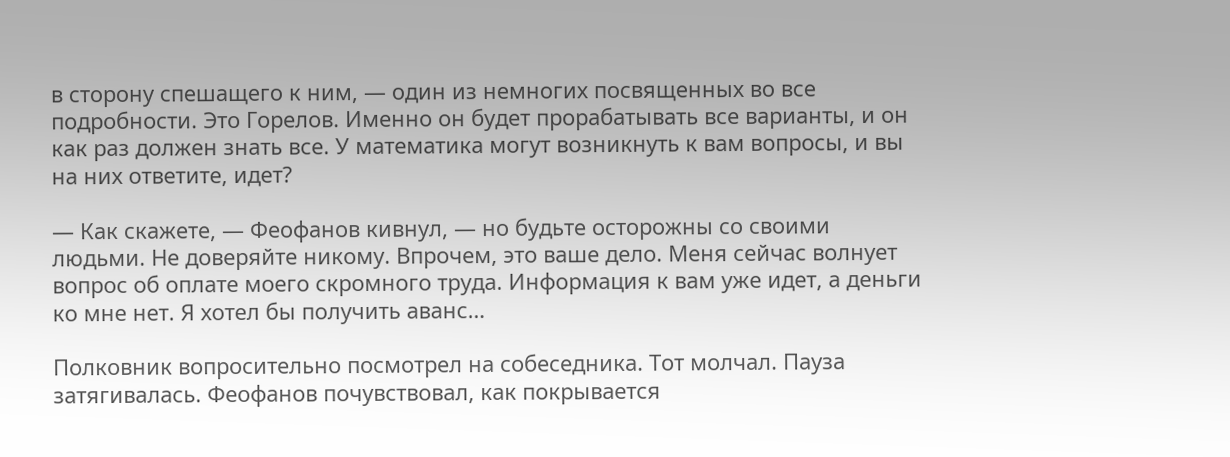в сторону спешащего к ним, — один из немногих посвященных во все подробности. Это Горелов. Именно он будет прорабатывать все варианты, и он как раз должен знать все. У математика могут возникнуть к вам вопросы, и вы на них ответите, идет?

— Как скажете, — Феофанов кивнул, — но будьте осторожны со своими людьми. Не доверяйте никому. Впрочем, это ваше дело. Меня сейчас волнует вопрос об оплате моего скромного труда. Информация к вам уже идет, а деньги ко мне нет. Я хотел бы получить аванс…

Полковник вопросительно посмотрел на собеседника. Тот молчал. Пауза затягивалась. Феофанов почувствовал, как покрывается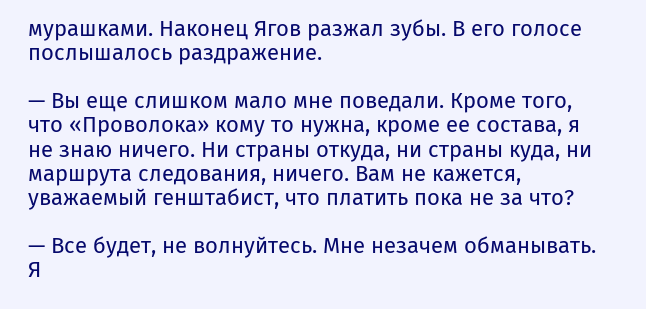мурашками. Наконец Ягов разжал зубы. В его голосе послышалось раздражение.

— Вы еще слишком мало мне поведали. Кроме того, что «Проволока» кому то нужна, кроме ее состава, я не знаю ничего. Ни страны откуда, ни страны куда, ни маршрута следования, ничего. Вам не кажется, уважаемый генштабист, что платить пока не за что?

— Все будет, не волнуйтесь. Мне незачем обманывать. Я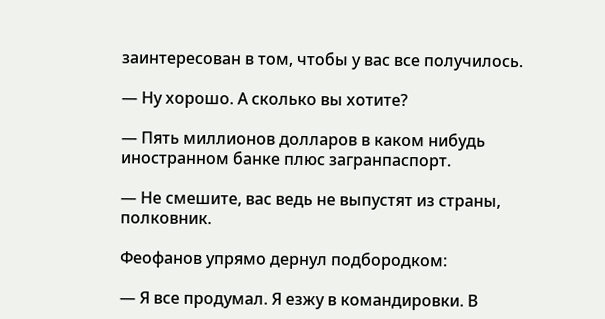заинтересован в том, чтобы у вас все получилось.

— Ну хорошо. А сколько вы хотите?

— Пять миллионов долларов в каком нибудь иностранном банке плюс загранпаспорт.

— Не смешите, вас ведь не выпустят из страны, полковник.

Феофанов упрямо дернул подбородком:

— Я все продумал. Я езжу в командировки. В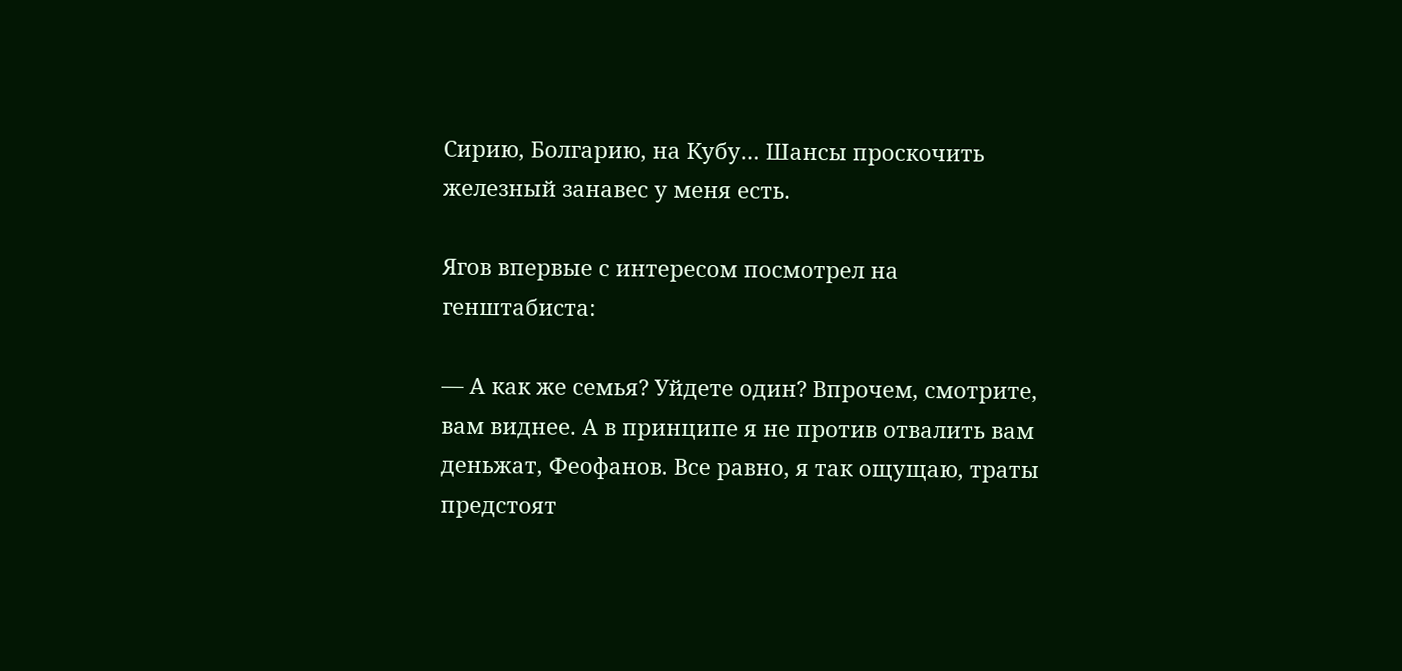Сирию, Болгарию, на Кубу… Шансы проскочить железный занавес у меня есть.

Ягов впервые с интересом посмотрел на генштабиста:

— А как же семья? Уйдете один? Впрочем, смотрите, вам виднее. А в принципе я не против отвалить вам деньжат, Феофанов. Все равно, я так ощущаю, траты предстоят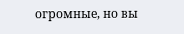огромные, но вы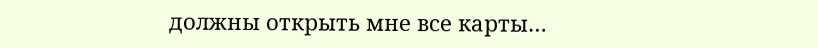должны открыть мне все карты…